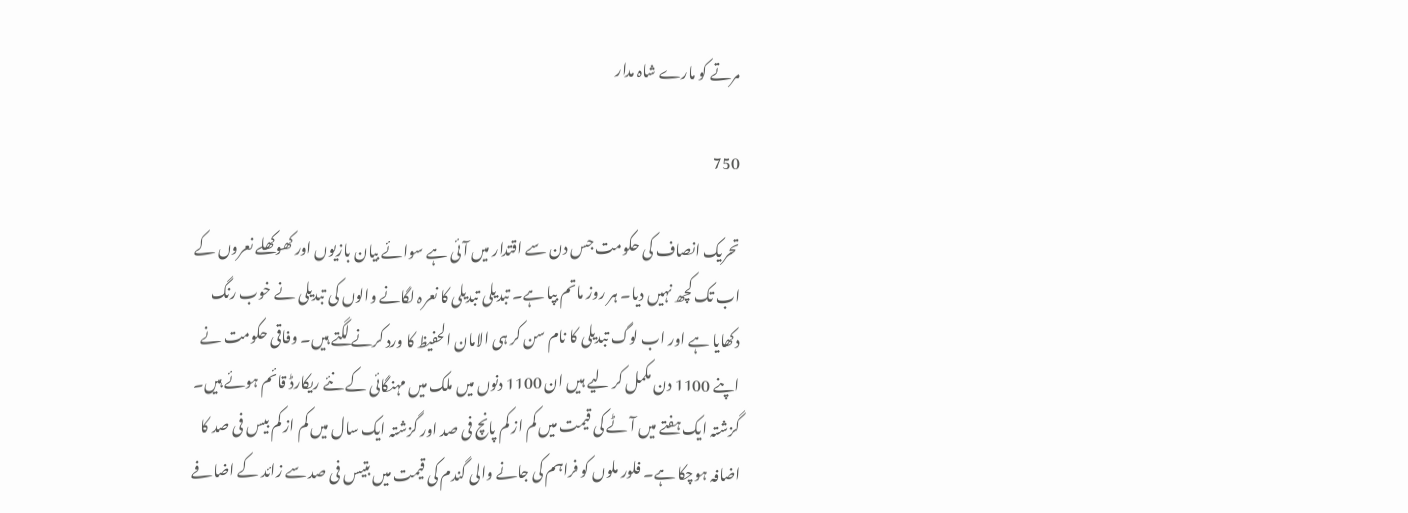مرتے کو مارے شاہ مدار

750

تحریک انصاف کی حکومت جس دن سے اقتدار میں آئی ہے سوائے بیان بازیوں اور کھوکھلے نعروں کے اب تک کچھ نہیں دیا۔ ہر روز ماتم بپا ہے۔ تبدیلی تبدیلی کا نعرہ لگانے والوں کی تبدیلی نے خوب رنگ دکھایا ہے اور اب لوگ تبدیلی کا نام سن کر ہی الامان الحفیظ کا ورد کرنے لگتے ہیں۔ وفاقی حکومت نے اپنے 1100 دن مکمل کر لیے ہیں ان 1100 دنوں میں ملک میں مہنگائی کے نئے ریکارڈ قائم ہوئے ہیں۔ گزشتہ ایک ہفتے میں آٹے کی قیمت میں کم از کم پانچ فی صد اور گزشتہ ایک سال میں کم از کم بیس فی صد کا اضافہ ہوچکا ہے۔ فلور ملوں کو فراہم کی جانے والی گندم کی قیمت میں بتیس فی صد سے زائد کے اضافے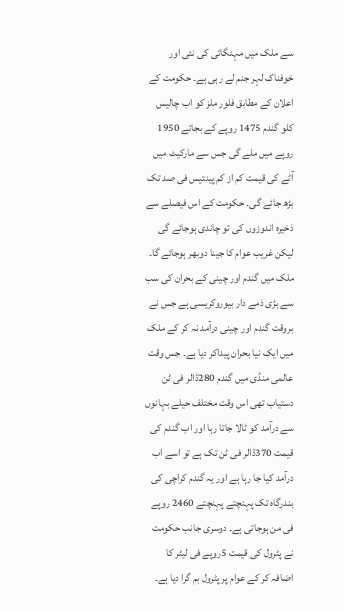سے ملک میں مہنگائی کی نئی اور خوفناک لہر جنم لے رہی ہے۔ حکومت کے اعلان کے مطابق فلور ملز کو اب چالیس کلو گندم 1475 روپے کے بجائے 1950 روپے میں ملے گی جس سے مارکیٹ میں آٹے کی قیمت کم از کم پینتیس فی صد تک بڑھ جائے گی۔ حکومت کے اس فیصلے سے ذخیرہ اندوزوں کی تو چاندی ہوجائے گی لیکن غریب عوام کا جینا دوبھر ہوجائے گا۔
ملک میں گندم اور چینی کے بحران کی سب سے بڑی ذمے دار بیوروکریسی ہے جس نے بروقت گندم اور چینی درآمد نہ کر کے ملک میں ایک نیا بحران پیداکر دیا ہے۔ جس وقت عالمی منڈی میں گندم 280ڈالر فی ٹن دستیاب تھی اس وقت مختلف حیلے بہانوں سے درآمد کو ٹالا جاتا رہا اور اب گندم کی قیمت 370ڈالر فی ٹن تک ہے تو اسے اب درآمد کیا جا رہا ہے اور یہ گندم کراچی کی بندرگاہ تک پہنچتے پہنچتے 2460 روپے فی من ہوجاتی ہے۔ دوسری جانب حکومت نے پٹرول کی قیمت 5روپے فی لیٹر کا اضافہ کر کے عوام پر پٹرول بم گرا دیا ہے۔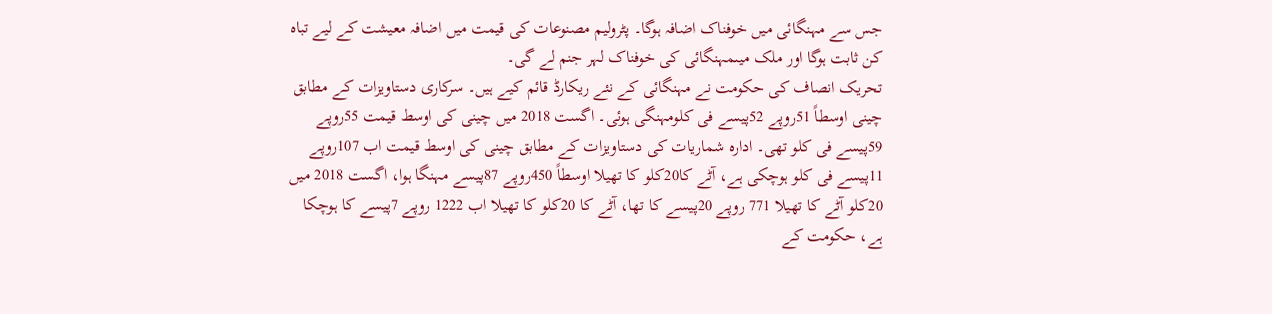جس سے مہنگائی میں خوفناک اضافہ ہوگا۔ پٹرولیم مصنوعات کی قیمت میں اضافہ معیشت کے لیے تباہ کن ثابت ہوگا اور ملک میںمہنگائی کی خوفناک لہر جنم لے گی۔
تحریک انصاف کی حکومت نے مہنگائی کے نئے ریکارڈ قائم کیے ہیں۔ سرکاری دستاویزات کے مطابق چینی اوسطاً 51روپے 52پیسے فی کلومہنگی ہوئی۔ اگست 2018 میں چینی کی اوسط قیمت 55روپے 59پیسے فی کلو تھی۔ ادارہ شماریات کی دستاویزات کے مطابق چینی کی اوسط قیمت اب 107روپے 11پیسے فی کلو ہوچکی ہے، آٹے کا20کلو کا تھیلا اوسطاً 450روپے 87پیسے مہنگا ہوا، اگست 2018 میں 20کلو آٹے کا تھیلا 771 روپے 20پیسے کا تھا، آٹے کا 20کلو کا تھیلا اب 1222 روپے 7پیسے کا ہوچکا ہے، حکومت کے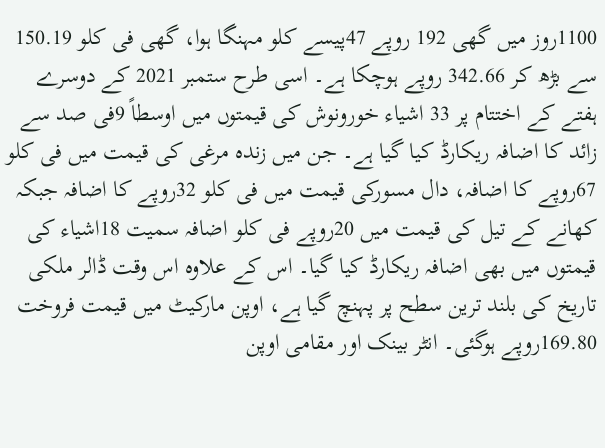1100روز میں گھی 192 روپے 47پیسے کلو مہنگا ہوا، گھی فی کلو 150.19 سے بڑھ کر 342.66 روپے ہوچکا ہے۔ اسی طرح ستمبر 2021 کے دوسرے ہفتے کے اختتام پر 33 اشیاء خورونوش کی قیمتوں میں اوسطاً 9فی صد سے زائد کا اضافہ ریکارڈ کیا گیا ہے۔ جن میں زندہ مرغی کی قیمت میں فی کلو 67روپے کا اضافہ، دال مسورکی قیمت میں فی کلو 32روپے کا اضافہ جبکہ کھانے کے تیل کی قیمت میں 20روپے فی کلو اضافہ سمیت 18اشیاء کی قیمتوں میں بھی اضافہ ریکارڈ کیا گیا۔ اس کے علاوہ اس وقت ڈالر ملکی تاریخ کی بلند ترین سطح پر پہنچ گیا ہے، اوپن مارکیٹ میں قیمت فروخت 169.80روپے ہوگئی۔ انٹر بینک اور مقامی اوپن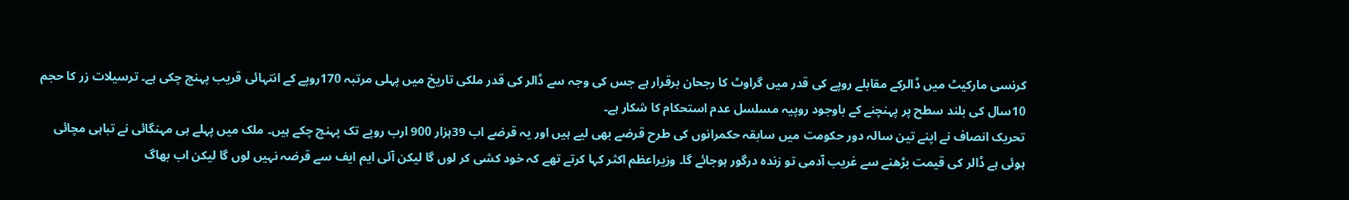کرنسی مارکیٹ میں ڈالرکے مقابلے روپے کی قدر میں گراوٹ کا رجحان برقرار ہے جس کی وجہ سے ڈالر کی قدر ملکی تاریخ میں پہلی مرتبہ 170روپے کے انتہائی قریب پہنچ چکی ہے۔ ترسیلات زر کا حجم 10سال کی بلند سطح پر پہنچنے کے باوجود روپیہ مسلسل عدم استحکام کا شکار ہے۔
تحریک انصاف نے اپنے تین سالہ دور حکومت میں سابقہ حکمرانوں کی طرح قرضے بھی لیے ہیں اور یہ قرضے اب 39ہزار 900 ارب روپے تک پہنچ چکے ہیں۔ ملک میں پہلے ہی مہنگائی نے تباہی مچائی ہوئی ہے ڈالر کی قیمت بڑھنے سے غریب آدمی تو زندہ درگور ہوجائے گا۔ وزیراعظم اکثر کہا کرتے تھے کہ خود کشی کر لوں گا لیکن آئی ایم ایف سے قرضہ نہیں لوں گا لیکن اب بھاگ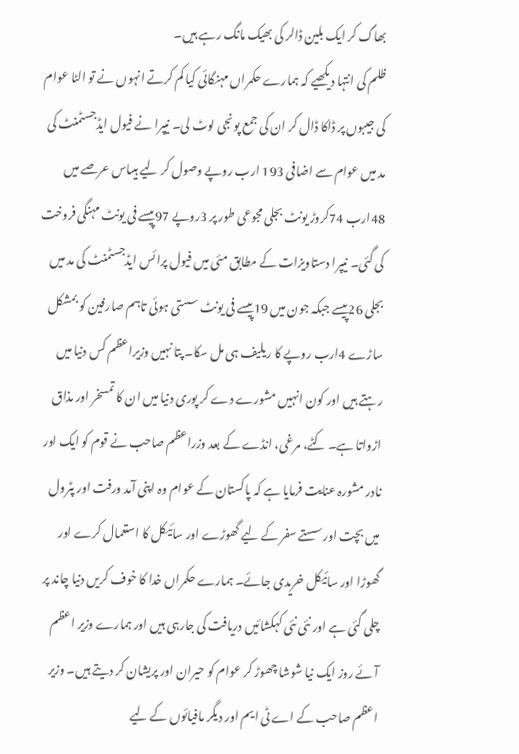بھاگ کر ایک بلین ڈالر کی بھیک مانگ رہے ہیں۔
ظلم کی انتہا دیکھیے کہ ہمارے حکمراں مہنگائی کیا کم کرتے انہوں نے تو الٹا عوام کی جیبوں پر ڈاکا ڈال کر ان کی جمع پونجی لوٹ لی۔ نیپرا نے فیول ایڈجسٹمنٹ کی مد میں عوام سے اضافی 193 ارب روپے وصول کر لیے ہیںاس عرصے میں 48ارب 74کروڑ یونٹ بجلی مجوعی طور پر 3روپے 97پیسے فی یونٹ مہنگی فروخت کی گئی۔ نیپرا دستاویزات کے مطابق مئی میں فیول پرائس ایڈجسٹمنٹ کی مد میں بجلی 26پیسے جبکہ جون میں 19پیسے فی یونٹ سستی ہوئی تاہم صارفین کو بمشکل ساڑے 4ارب روپے کا ریلیف ہی مل سکا۔ پتا نہیں وزیراعظم کس دنیا میں رہتے ہیں اور کون انہیں مشورے دے کر پوری دنیا میں ان کا تمسخر اور مذاق اڑواتا ہے۔ کٹے، مرغی، انڈے کے بعد وزراعظم صاحب نے قوم کو ایک اور نادر مشورہ عنایت فرمایا ہے کہ پاکستان کے عوام وہ اپنی آمد ورفت اور پٹرول میں بچت اور سستے سفر کے لیے گھوڑے اور سائیکل کا استعمال کرے اور گھوڑا اور سائیکل خریدی جائے۔ ہمارے حکمراں خدا کا خوف کریں دنیا چاند پر چلی گئی ہے اور نئی نئی کہکشائیں دریافت کی جارہی ہیں اور ہمارے وزیر اعظم آئے روز ایک نیا شوشا چھوڑ کر عوام کو حیران اور پریشان کر دیتے ہیں۔ وزیر اعظم صاحب کے اے ٹی ایم اور دیگر مافیائوں کے لیے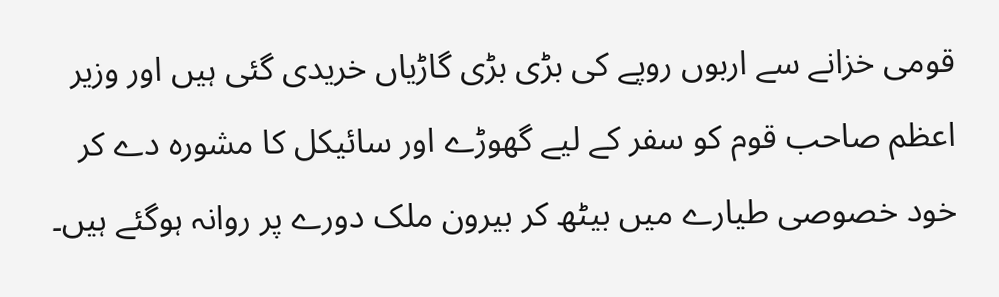قومی خزانے سے اربوں روپے کی بڑی بڑی گاڑیاں خریدی گئی ہیں اور وزیر اعظم صاحب قوم کو سفر کے لیے گھوڑے اور سائیکل کا مشورہ دے کر خود خصوصی طیارے میں بیٹھ کر بیرون ملک دورے پر روانہ ہوگئے ہیں۔